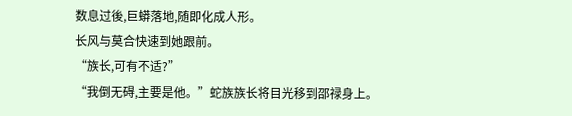数息过後,巨蟒落地,随即化成人形。
长风与莫合快速到她跟前。
“族长,可有不适?”
“我倒无碍,主要是他。”蛇族族长将目光移到邵禄身上。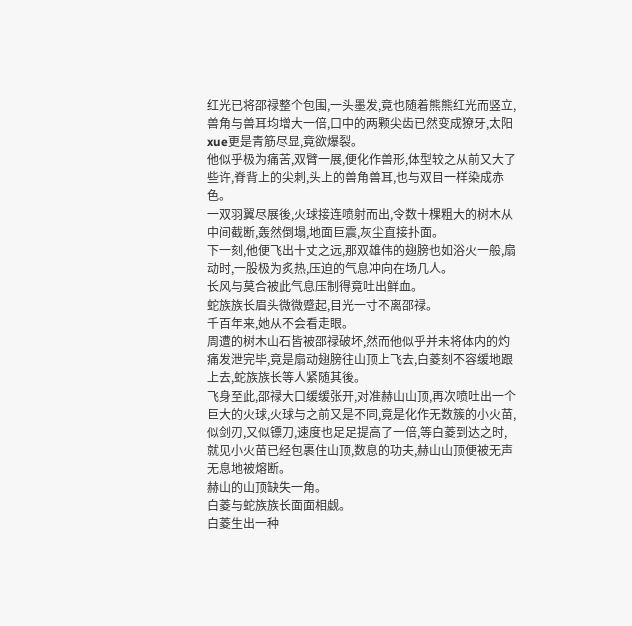红光已将邵禄整个包围,一头墨发,竟也随着熊熊红光而竖立,兽角与兽耳均增大一倍,口中的两颗尖齿已然变成獠牙,太阳xue更是青筋尽显,竟欲爆裂。
他似乎极为痛苦,双臂一展,便化作兽形,体型较之从前又大了些许,脊背上的尖刺,头上的兽角兽耳,也与双目一样染成赤色。
一双羽翼尽展後,火球接连喷射而出,令数十棵粗大的树木从中间截断,轰然倒塌,地面巨震,灰尘直接扑面。
下一刻,他便飞出十丈之远,那双雄伟的翅膀也如浴火一般,扇动时,一股极为炙热,压迫的气息冲向在场几人。
长风与莫合被此气息压制得竟吐出鲜血。
蛇族族长眉头微微蹙起,目光一寸不离邵禄。
千百年来,她从不会看走眼。
周遭的树木山石皆被邵禄破坏,然而他似乎并未将体内的灼痛发泄完毕,竟是扇动翅膀往山顶上飞去,白菱刻不容缓地跟上去,蛇族族长等人紧随其後。
飞身至此,邵禄大口缓缓张开,对准赫山山顶,再次喷吐出一个巨大的火球,火球与之前又是不同,竟是化作无数簇的小火苗,似剑刃,又似镖刀,速度也足足提高了一倍,等白菱到达之时,就见小火苗已经包裹住山顶,数息的功夫,赫山山顶便被无声无息地被熔断。
赫山的山顶缺失一角。
白菱与蛇族族长面面相觑。
白菱生出一种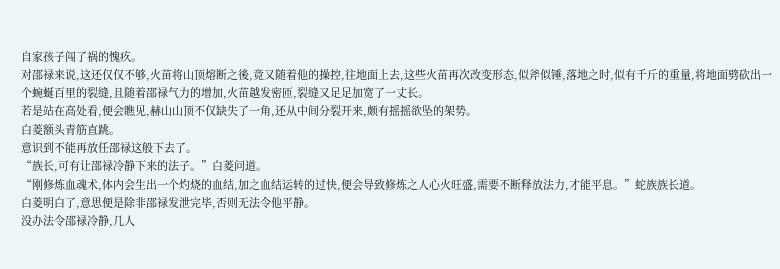自家孩子闯了祸的愧疚。
对邵禄来说,这还仅仅不够,火苗将山顶熔断之後,竟又随着他的操控,往地面上去,这些火苗再次改变形态,似斧似锤,落地之时,似有千斤的重量,将地面劈砍出一个蜿蜒百里的裂缝,且随着邵禄气力的增加,火苗越发密匝,裂缝又足足加宽了一丈长。
若是站在高处看,便会瞧见,赫山山顶不仅缺失了一角,还从中间分裂开来,颇有摇摇欲坠的架势。
白菱额头青筋直跳。
意识到不能再放任邵禄这般下去了。
“族长,可有让邵禄冷静下来的法子。”白菱问道。
“刚修炼血魂术,体内会生出一个灼烧的血结,加之血结运转的过快,便会导致修炼之人心火旺盛,需要不断释放法力,才能平息。”蛇族族长道。
白菱明白了,意思便是除非邵禄发泄完毕,否则无法令他平静。
没办法令邵禄冷静,几人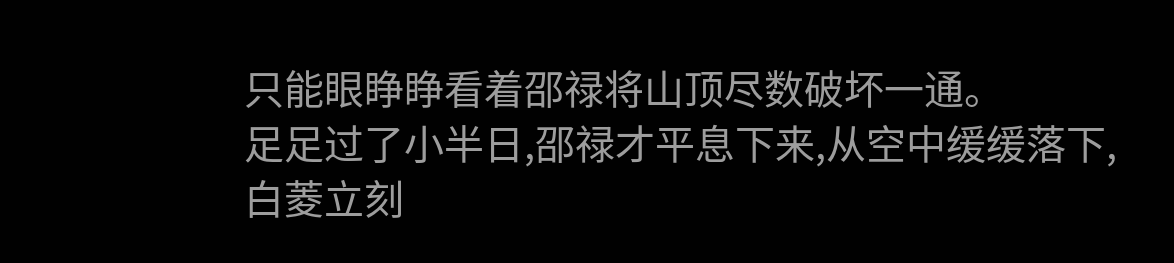只能眼睁睁看着邵禄将山顶尽数破坏一通。
足足过了小半日,邵禄才平息下来,从空中缓缓落下,白菱立刻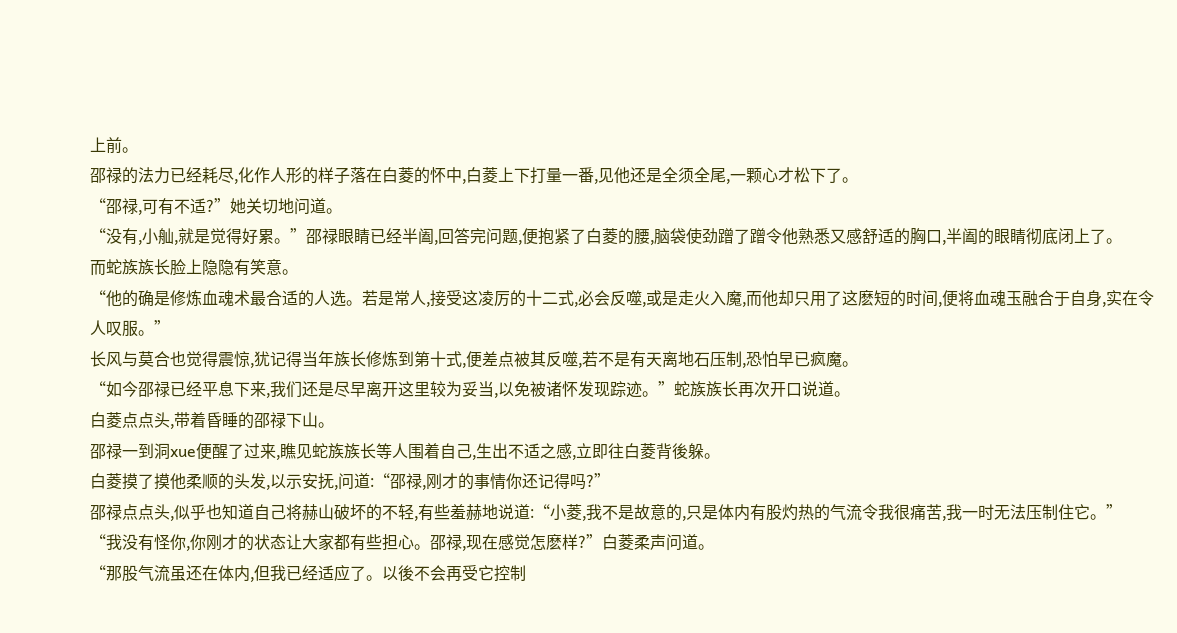上前。
邵禄的法力已经耗尽,化作人形的样子落在白菱的怀中,白菱上下打量一番,见他还是全须全尾,一颗心才松下了。
“邵禄,可有不适?”她关切地问道。
“没有,小舢,就是觉得好累。”邵禄眼睛已经半阖,回答完问题,便抱紧了白菱的腰,脑袋使劲蹭了蹭令他熟悉又感舒适的胸口,半阖的眼睛彻底闭上了。
而蛇族族长脸上隐隐有笑意。
“他的确是修炼血魂术最合适的人选。若是常人,接受这凌厉的十二式,必会反噬,或是走火入魔,而他却只用了这麽短的时间,便将血魂玉融合于自身,实在令人叹服。”
长风与莫合也觉得震惊,犹记得当年族长修炼到第十式,便差点被其反噬,若不是有天离地石压制,恐怕早已疯魔。
“如今邵禄已经平息下来,我们还是尽早离开这里较为妥当,以免被诸怀发现踪迹。”蛇族族长再次开口说道。
白菱点点头,带着昏睡的邵禄下山。
邵禄一到洞xue便醒了过来,瞧见蛇族族长等人围着自己,生出不适之感,立即往白菱背後躲。
白菱摸了摸他柔顺的头发,以示安抚,问道:“邵禄,刚才的事情你还记得吗?”
邵禄点点头,似乎也知道自己将赫山破坏的不轻,有些羞赫地说道:“小菱,我不是故意的,只是体内有股灼热的气流令我很痛苦,我一时无法压制住它。”
“我没有怪你,你刚才的状态让大家都有些担心。邵禄,现在感觉怎麽样?”白菱柔声问道。
“那股气流虽还在体内,但我已经适应了。以後不会再受它控制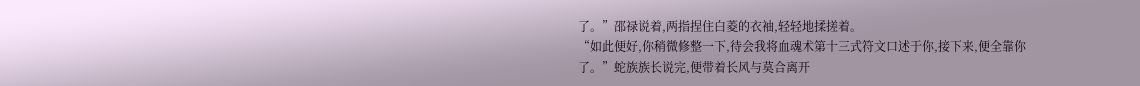了。”邵禄说着,两指捏住白菱的衣袖,轻轻地揉搓着。
“如此便好,你稍微修整一下,待会我将血魂术第十三式符文口述于你,接下来,便全靠你了。”蛇族族长说完,便带着长风与莫合离开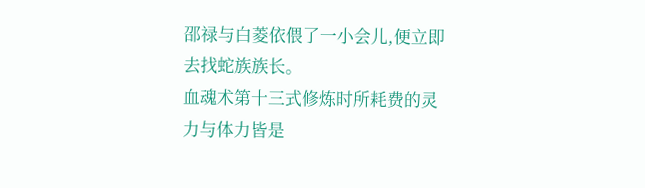邵禄与白菱依偎了一小会儿,便立即去找蛇族族长。
血魂术第十三式修炼时所耗费的灵力与体力皆是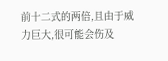前十二式的两倍,且由于威力巨大,很可能会伤及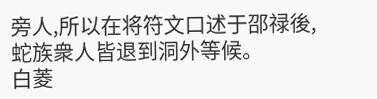旁人,所以在将符文口述于邵禄後,蛇族衆人皆退到洞外等候。
白菱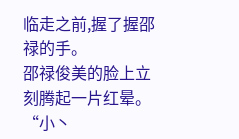临走之前,握了握邵禄的手。
邵禄俊美的脸上立刻腾起一片红晕。
“小丶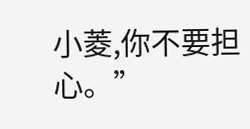小菱,你不要担心。”